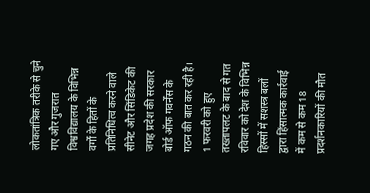लोकतांत्रिक तरीके से चुने गए और गुजरात विश्वविद्यालय के विभिन्न वर्गों के हितों के प्रतिनिधित्व करने वाले सीनेट और सिंडिकेट की जगह प्रदेश की सरकार बोर्ड ऑफ गवर्नेंस के गठन की बात कर रही है।
1 फरवरी को हुए तख्तापलट के बाद से गत रविवार को देश के विभिन्न हिस्सों में सशस्त्र बलों द्वारा हिंसात्मक कार्रवाई में कम से कम 18 प्रदर्शनकारियों की मौत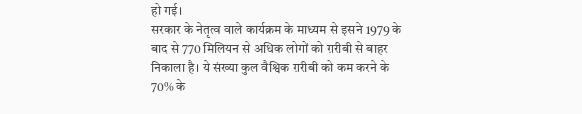हो गई।
सरकार के नेतृत्व वाले कार्यक्रम के माध्यम से इसने 1979 के बाद से 770 मिलियन से अधिक लोगों को ग़रीबी से बाहर निकाला है। ये संख्या कुल वैश्विक ग़रीबी को कम करने के 70% के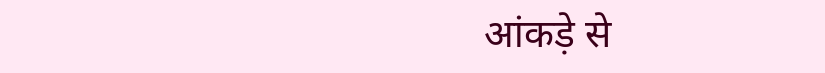आंकड़े से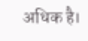अधिक है।